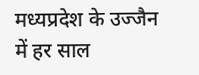मध्यप्रदेश के उज्जैन में हर साल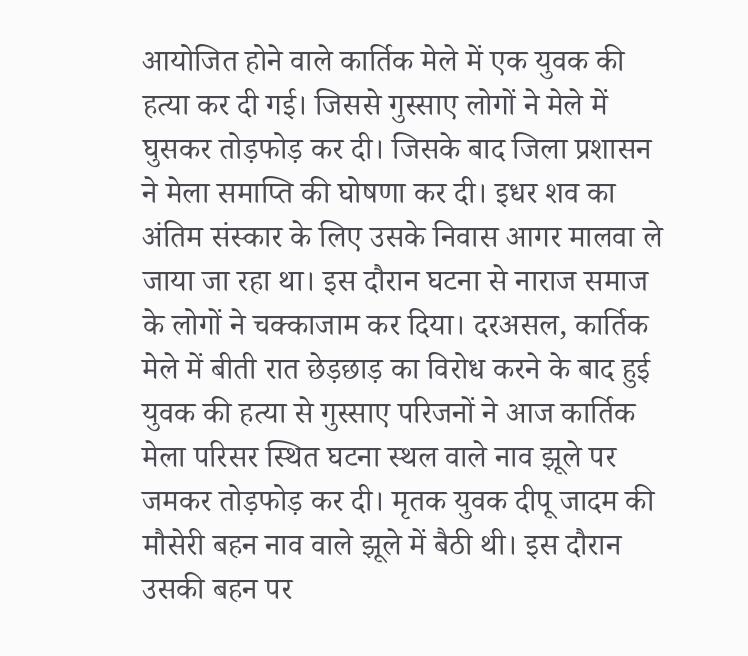आयोजित होने वाले कार्तिक मेले में एक युवक की हत्या कर दी गई। जिससे गुस्साए लोगों ने मेले में घुसकर तोड़फोड़ कर दी। जिसके बाद जिला प्रशासन ने मेला समाप्ति की घोषणा कर दी। इधर शव का अंतिम संस्कार के लिए उसके निवास आगर मालवा ले जाया जा रहा था। इस दौरान घटना से नाराज समाज के लोगों ने चक्काजाम कर दिया। दरअसल, कार्तिक मेले में बीती रात छेड़छाड़ का विरोध करने के बाद हुई युवक की हत्या से गुस्साए परिजनों ने आज कार्तिक मेला परिसर स्थित घटना स्थल वाले नाव झूले पर जमकर तोड़फोड़ कर दी। मृतक युवक दीपू जादम की मौसेरी बहन नाव वाले झूले में बैठी थी। इस दौरान उसकी बहन पर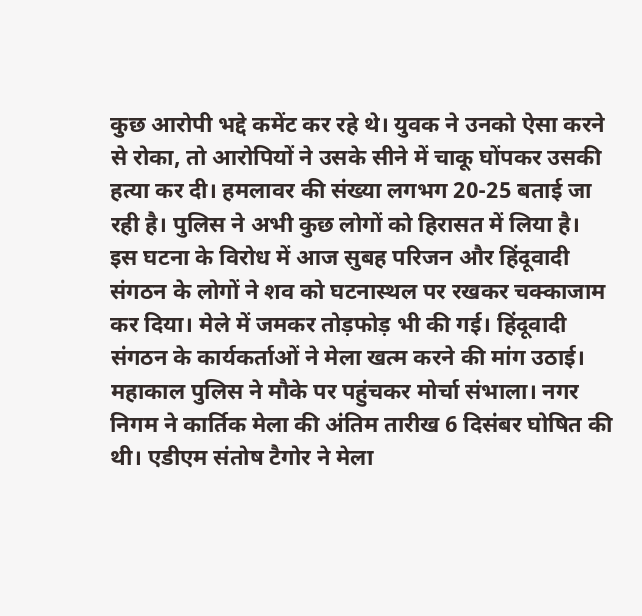कुछ आरोपी भद्दे कमेंट कर रहे थे। युवक ने उनको ऐसा करने से रोका, तो आरोपियों ने उसके सीने में चाकू घोंपकर उसकी हत्या कर दी। हमलावर की संख्या लगभग 20-25 बताई जा रही है। पुलिस ने अभी कुछ लोगों को हिरासत में लिया है।
इस घटना के विरोध में आज सुबह परिजन और हिंदूवादी संगठन के लोगों ने शव को घटनास्थल पर रखकर चक्काजाम कर दिया। मेले में जमकर तोड़फोड़ भी की गई। हिंदूवादी संगठन के कार्यकर्ताओं ने मेला खत्म करने की मांग उठाई। महाकाल पुलिस ने मौके पर पहुंचकर मोर्चा संभाला। नगर निगम ने कार्तिक मेला की अंतिम तारीख 6 दिसंबर घोषित की थी। एडीएम संतोष टैगोर ने मेला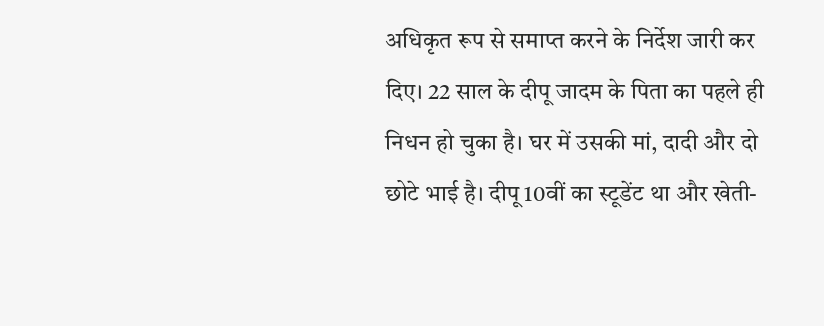अधिकृत रूप से समाप्त करने के निर्देश जारी कर दिए। 22 साल के दीपू जादम के पिता का पहले ही निधन हो चुका है। घर में उसकी मां, दादी और दो छोटे भाई है। दीपू 10वीं का स्टूडेंट था और खेती-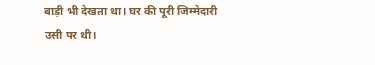बाड़ी भी देखता था। घर की पूरी जिम्मेदारी उसी पर थी।